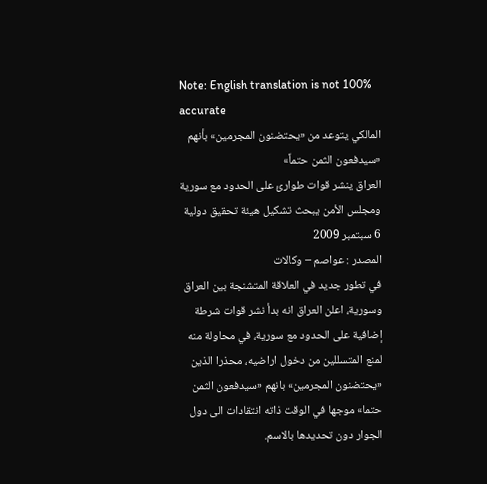Note: English translation is not 100% accurate
المالكي يتوعد من «يحتضنون المجرمين» بأنهم «سيدفعون الثمن حتماً»
العراق ينشر قوات طوارئ على الحدود مع سورية ومجلس الأمن يبحث تشكيل هيئة تحقيق دولية
6 سبتمبر 2009
المصدر : عواصم – وكالات
في تطور جديد في العلاقة المتشنجة بين العراق وسورية، اعلن العراق انه بدأ نشر قوات شرطة إضافية على الحدود مع سورية، في محاولة منه لمنع المتسللين من دخول اراضيه، محذرا الذين «يحتضنون المجرمين» بانهم «سيدفعون الثمن حتما» موجها في الوقت ذاته انتقادات الى دول الجوار دون تحديدها بالاسم.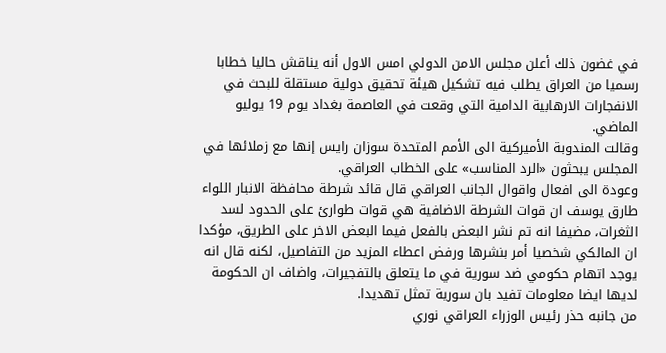في غضون ذلك أعلن مجلس الامن الدولي امس الاول أنه يناقش حاليا خطابا رسميا من العراق يطلب فيه تشكيل هيئة تحقيق دولية مستقلة للبحث في الانفجارات الارهابية الدامية التي وقعت في العاصمة بغداد يوم 19 يوليو الماضي.
وقالت المندوبة الأميركية الى الأمم المتحدة سوزان رايس إنها مع زملائها في المجلس يبحثون «الرد المناسب» على الخطاب العراقي.
وعودة الى افعال واقوال الجانب العراقي قال قائد شرطة محافظة الانبار اللواء طارق يوسف ان قوات الشرطة الاضافية هي قوات طوارئ على الحدود لسد الثغرات، مضيفا انه تم نشر البعض بالفعل فيما البعض الاخر على الطريق، مؤكدا ان المالكي شخصيا أمر بنشرها ورفض اعطاء المزيد من التفاصيل، لكنه قال انه يوجد اتهام حكومي ضد سورية في ما يتعلق بالتفجيرات، واضاف ان الحكومة لديها ايضا معلومات تفيد بان سورية تمثل تهديدا.
من جانبه حذر رئيس الوزراء العراقي نوري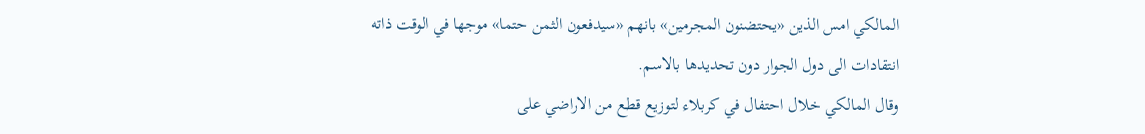المالكي امس الذين «يحتضنون المجرمين» بانهم «سيدفعون الثمن حتما» موجها في الوقت ذاته انتقادات الى دول الجوار دون تحديدها بالاسم.
وقال المالكي خلال احتفال في كربلاء لتوزيع قطع من الاراضي على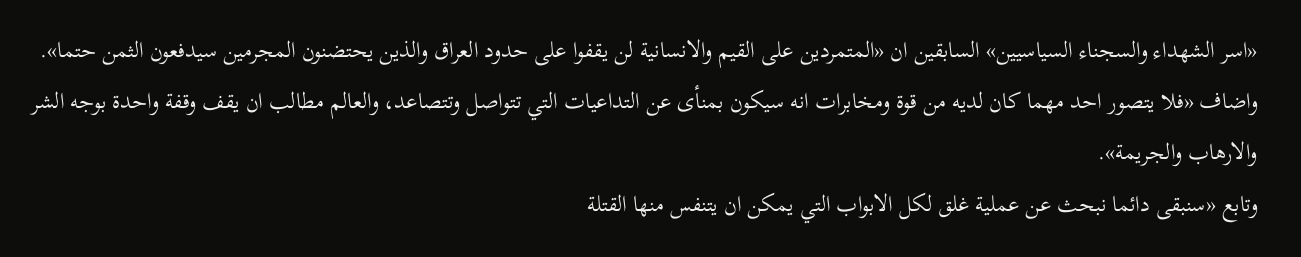«اسر الشهداء والسجناء السياسيين» السابقين ان «المتمردين على القيم والانسانية لن يقفوا على حدود العراق والذين يحتضنون المجرمين سيدفعون الثمن حتما».
واضاف «فلا يتصور احد مهما كان لديه من قوة ومخابرات انه سيكون بمنأى عن التداعيات التي تتواصل وتتصاعد، والعالم مطالب ان يقف وقفة واحدة بوجه الشر والارهاب والجريمة».
وتابع «سنبقى دائما نبحث عن عملية غلق لكل الابواب التي يمكن ان يتنفس منها القتلة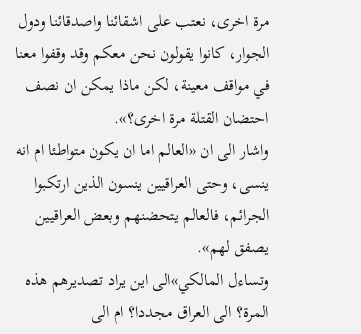مرة اخرى، نعتب على اشقائنا واصدقائنا ودول الجوار، كانوا يقولون نحن معكم وقد وقفوا معنا في مواقف معينة، لكن ماذا يمكن ان نصف احتضان القتلة مرة اخرى؟».
واشار الى ان «العالم اما ان يكون متواطئا ام انه ينسى، وحتى العراقيين ينسون الذين ارتكبوا الجرائم، فالعالم يتحضنهم وبعض العراقيين يصفق لهم».
وتساءل المالكي»الى اين يراد تصديرهم هذه المرة؟ الى العراق مجددا؟ ام الى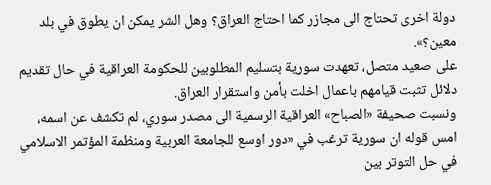دولة اخرى تحتاج الى مجازر كما احتاج العراق؟ وهل الشر يمكن ان يطوق في بلد معين؟».
على صعيد متصل، تعهدت سورية بتسليم المطلوبين للحكومة العراقية في حال تقديم دلائل تثبت قيامهم باعمال اخلت بأمن واستقرار العراق.
ونسبت صحيفة «الصباح» العراقية الرسمية الى مصدر سوري، لم تكشف عن اسمه، امس قوله ان سورية ترغب في «دور اوسع للجامعة العربية ومنظمة المؤتمر الاسلامي في حل التوتر بين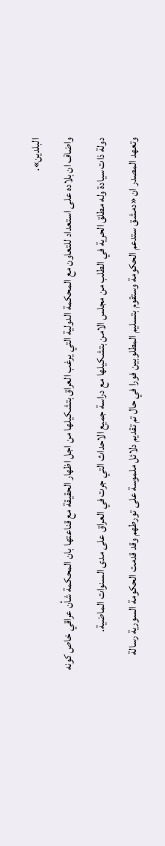البلدين».
واضاف ان بلاده على استعداد للتعاون مع المحكمة الدولية التي يرغب العراق بتشكيلها من اجل اظهار الحقيقة مع قناعتها بان المحكمة شأن عراقي خاص كونه دولة ذات سيادة وله مطلق الحرية في الطلب من مجلس الامن بتشكيلها مع دراسة جميع الاحداث التي جرت في العراق على مدى السنوات الماضية.
وتعهد المصدر ان «دمشق ستدعم الحكومة وستقوم بتسليم المطلوبين فورا في حال تم تقديم دلائل ملموسة على تورطهم وقد قدمت الحكومة السورية رسالة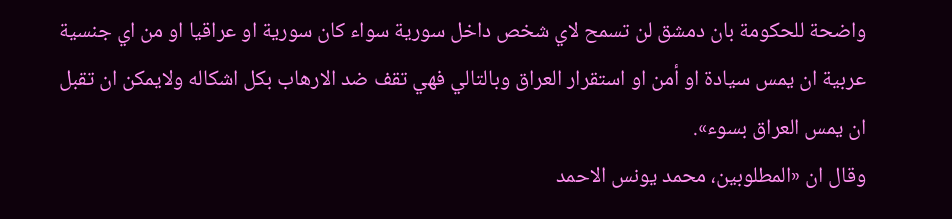واضحة للحكومة بان دمشق لن تسمح لاي شخص داخل سورية سواء كان سورية او عراقيا او من اي جنسية عربية ان يمس سيادة او أمن او استقرار العراق وبالتالي فهي تقف ضد الارهاب بكل اشكاله ولايمكن ان تقبل ان يمس العراق بسوء».
وقال ان «المطلوبين، محمد يونس الاحمد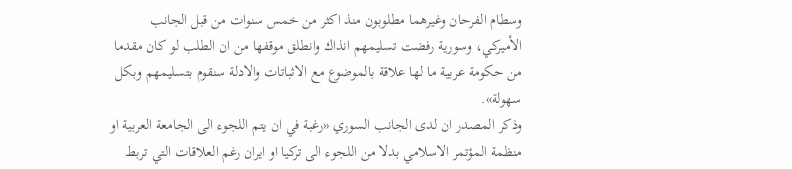وسطام الفرحان وغيرهما مطلوبون منذ اكثر من خمس سنوات من قبل الجانب الأميركي، وسورية رفضت تسليمهم انذاك وانطلق موقفها من ان الطلب لو كان مقدما من حكومة عربية ما لها علاقة بالموضوع مع الاثباتات والادلة سنقوم بتسليمهم وبكل سهولة».
وذكر المصدر ان لدى الجانب السوري «رغبة في ان يتم اللجوء الى الجامعة العربية او منظمة المؤتمر الاسلامي بدلا من اللجوء الى تركيا او ايران رغم العلاقات التي تربط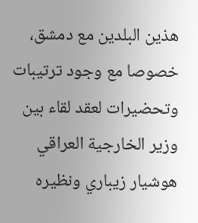هذين البلدين مع دمشق، خصوصا مع وجود ترتيبات وتحضيرات لعقد لقاء بين وزير الخارجية العراقي هوشيار زيباري ونظيره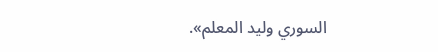السوري وليد المعلم».